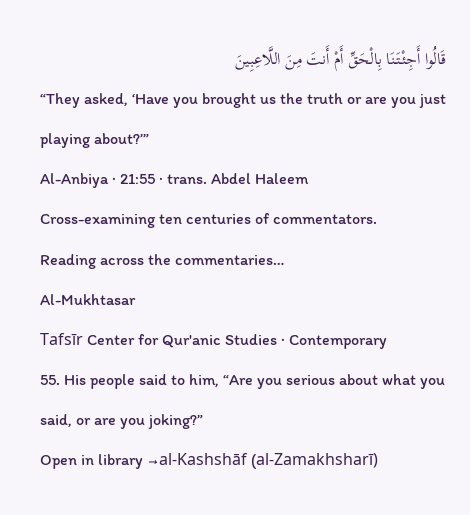قَالُوا أَجِئْتَنَا بِالْحَقِّ أَمْ أَنتَ مِنَ اللَّاعِبِينَ
“They asked, ‘Have you brought us the truth or are you just playing about?’”
Al-Anbiya · 21:55 · trans. Abdel Haleem
Cross-examining ten centuries of commentators.
Reading across the commentaries…
Al-Mukhtasar
Tafsīr Center for Qur'anic Studies · Contemporary
55. His people said to him, “Are you serious about what you said, or are you joking?”
Open in library →al-Kashshāf (al-Zamakhsharī)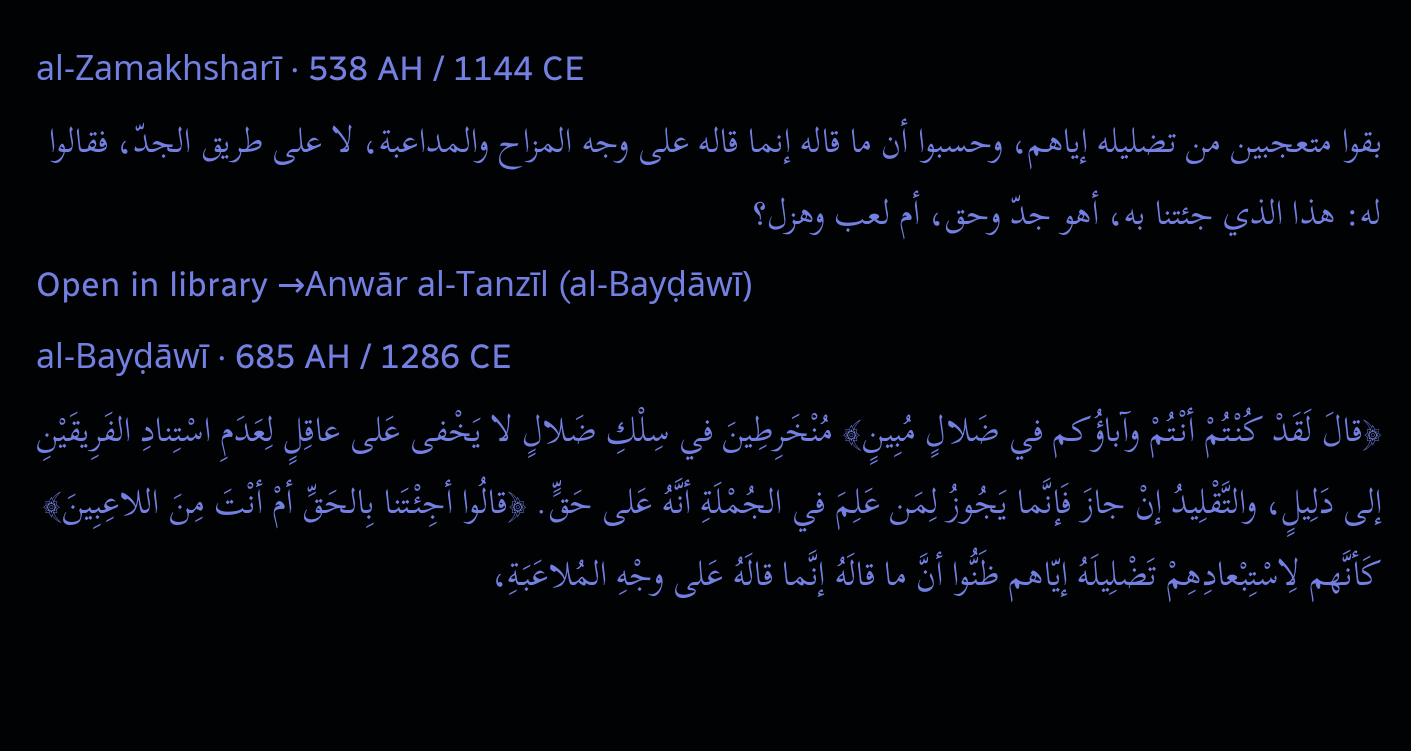al-Zamakhsharī · 538 AH / 1144 CE
بقوا متعجبين من تضليله إياهم، وحسبوا أن ما قاله إنما قاله على وجه المزاح والمداعبة، لا على طريق الجدّ، فقالوا له: هذا الذي جئتنا به، أهو جدّ وحق، أم لعب وهزل؟
Open in library →Anwār al-Tanzīl (al-Bayḍāwī)
al-Bayḍāwī · 685 AH / 1286 CE
﴿قالَ لَقَدْ كُنْتُمْ أنْتُمْ وآباؤُكم في ضَلالٍ مُبِينٍ﴾ مُنْخَرِطِينَ في سِلْكِ ضَلالٍ لا يَخْفى عَلى عاقِلٍ لِعَدَمِ اسْتِنادِ الفَرِيقَيْنِ إلى دَلِيلٍ، والتَّقْلِيدُ إنْ جازَ فَإنَّما يَجُوزُ لِمَن عَلِمَ في الجُمْلَةِ أنَّهُ عَلى حَقٍّ. ﴿قالُوا أجِئْتَنا بِالحَقِّ أمْ أنْتَ مِنَ اللاعِبِينَ﴾ كَأنَّهم لِاسْتِبْعادِهِمْ تَضْلِيلَهُ إيّاهم ظَنُّوا أنَّ ما قالَهُ إنَّما قالَهُ عَلى وجْهِ المُلاعَبَةِ،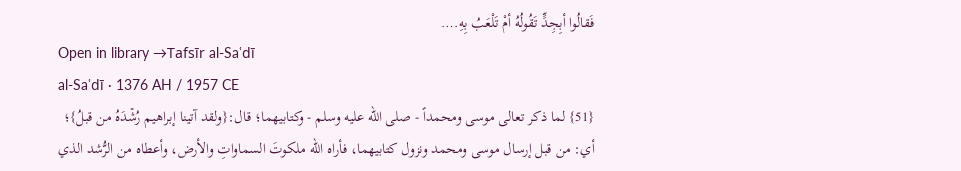فَقالُوا أبِجِدٍّ تَقُولُهُ أمْ تَلْعَبُ بِهِ.…
Open in library →Tafsīr al-Saʿdī
al-Saʿdī · 1376 AH / 1957 CE
{51} لما ذكر تعالى موسى ومحمداً - صلى الله عليه وسلم - وكتابيهما؛ قال:{ولقد آتينا إبراهيم رُشۡدَهُ من قبلُ}؛ أي: من قبل إرسال موسى ومحمد ونزول كتابيهما، فأراه الله ملكوتَ السماواتِ والأرض، وأعطاه من الرُّشد الذي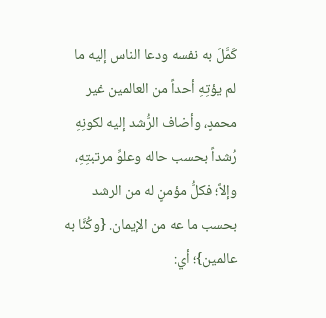كَمَّلَ به نفسه ودعا الناس إليه ما لم يؤتِهِ أحداً من العالمين غير محمدٍ، وأضاف الرُّشد إليه لكونِهِ رُشداً بحسب حاله وعلوِّ مرتبتِهِ، وإلاَّ؛ فكلُّ مؤمنٍ له من الرشد بحسب ما عه من الإيمان. {وكُنَّا به عالمين}؛ أي: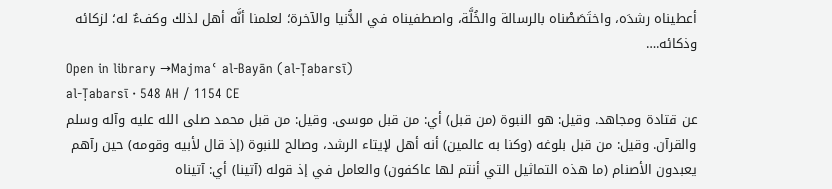أعطيناه رشدَه، واختَصَصْناه بالرسالة والخُلَّة، واصطفيناه في الدُّنيا والآخرة؛ لعلمنا أنَّه أهل لذلك وكفءٌ له؛ لزكائه وذكائه.…
Open in library →Majmaʿ al-Bayān (al-Ṭabarsī)
al-Ṭabarsī · 548 AH / 1154 CE
عن قتادة ومجاهد. وقيل: هو النبوة (من قبل) أي: من قبل موسى. وقيل: من قبل محمد صلى الله عليه وآله وسلم والقرآن. وقيل: من قبل بلوغه (وكنا به عالمين) أنه أهل لإيتاء الرشد، وصالح للنبوة (إذ قال لأبيه وقومه) حين رآهم يعبدون الأصنام (ما هذه التماثيل التي أنتم لها عاكفون) والعامل في إذ قوله (آتينا) أي: آتيناه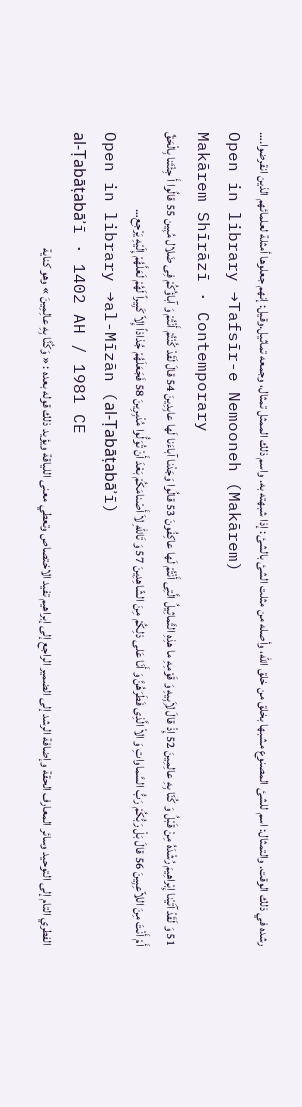رشده في ذلك الوقت. والتمثال: اسم للشئ المصنوع مشبها بخلق من خلق الله، وأصله من مثلت الشئ بالشئ: إذا شبهته به. واسم ذلك الممثل تمثال، وجمعه تماثيل.وقيل: إنهم جعلوها أمثلة لعلمائهم الذين انقرضوا.…
Open in library →Tafsīr-e Nemooneh (Makārem)
Makārem Shīrāzī · Contemporary
51 وَ لَقَدْ آتَیْنا إِبْراهِیمَ رُشْدَهُ مِنْ قَبْلُ وَ کُنّا بِهِ عالِمِینَ 52 إِذْ قالَ لاَِبِیهِ وَ قَوْمِهِ ما هذِهِ التَّماثِیلُ الَّتِی أَنْتُمْ لَها عاکِفُونَ 53 قالُوا وَجَدْنا آباءَنا لَها عابِدِینَ 54 قالَ لَقَدْ کُنْتُمْ أَنْتُمْ وَ آباؤُکُمْ فِی ضَلال مُبِین 55 قالُوا أَ جِئْتَنا بِالْحَقِّ أَمْ أَنْتَ مِنَ اللاّعِبِینَ 56 قالَ بَلْ رَبُّکُمْ رَبُّ السَّماواتِ وَ الاْ الَّذِی فَطَرَهُنَّ وَ أَنَا عَلى ذلِکُمْ مِنَ الشّاهِدِینَ 57 وَ تَاللّهِ لاَ أَصْنامَکُمْ بَعْدَ أَنْ تُوَلُّوا مُدْبِرِینَ 58 فَجَعَلَهُمْ جُذاذاً إِلاّ کَبِیراً لَهُمْ لَعَلَّهُمْ إِلَیْهِ یَرْجِع…
Open in library →al-Mīzān (al-Ṭabāṭabāʾī)
al-Ṭabāṭabāʾī · 1402 AH / 1981 CE
الفطري التام إلى التوحيد وسائر المعارف الحقة وإضافة الرشد إلى الضمير الراجع إلى إبراهيم تفيد الاختصاص وتعطي معنى اللياقة ويؤيد ذلك قوله بعده : « وَكُنَّا بِهِ عالِمِينَ » وهو كناية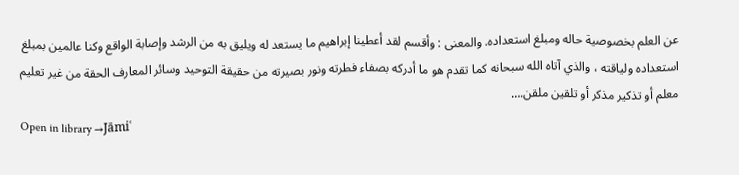عن العلم بخصوصية حاله ومبلغ استعداده. والمعنى : وأقسم لقد أعطينا إبراهيم ما يستعد له ويليق به من الرشد وإصابة الواقع وكنا عالمين بمبلغ استعداده ولياقته ، والذي آتاه الله سبحانه كما تقدم هو ما أدركه بصفاء فطرته ونور بصيرته من حقيقة التوحيد وسائر المعارف الحقة من غير تعليم معلم أو تذكير مذكر أو تلقين ملقن.…
Open in library →Jāmiʿ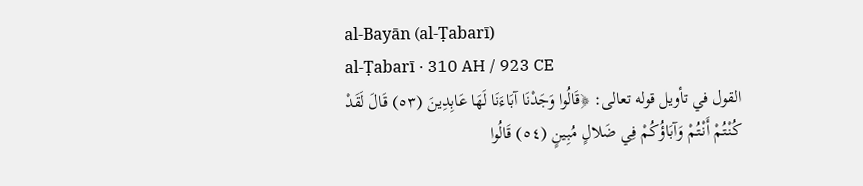al-Bayān (al-Ṭabarī)
al-Ṭabarī · 310 AH / 923 CE
القول في تأويل قوله تعالى: ﴿قَالُوا وَجَدْنَا آبَاءَنَا لَهَا عَابِدِينَ (٥٣) قَالَ لَقَدْ كُنْتُمْ أَنْتُمْ وَآبَاؤُكُمْ فِي ضَلالٍ مُبِينٍ (٥٤) قَالُوا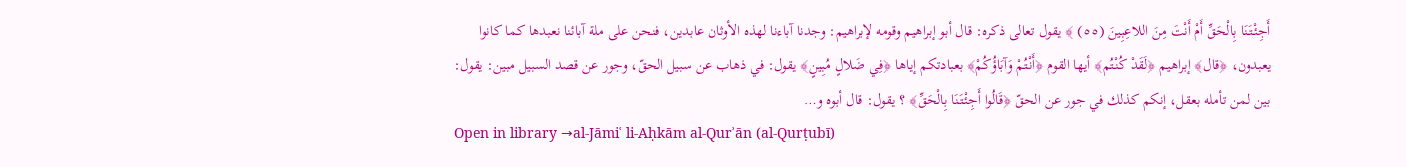أَجِئْتَنَا بِالْحَقِّ أَمْ أَنْتَ مِنَ اللاعِبِينَ (٥٥) ﴾ يقول تعالى ذكره: قال أبو إبراهيم وقومه لإبراهيم: وجدنا آباءنا لهذه الأوثان عابدين، فنحن على ملة آبائنا نعبدها كما كانوا يعبدون، ﴿قال﴾ إبراهيم ﴿لَقَدْ كُنْتُم﴾ أيها القوم ﴿أَنْتُمْ وَآبَاؤُكُمْ﴾ بعبادتكم إياها ﴿فِي ضَلالٍ مُبِينٍ﴾ يقول: في ذهاب عن سبيل الحقّ، وجور عن قصد السبيل مبين: يقول: بين لمن تأمله بعقل، إنكم كذلك في جور عن الحقّ ﴿قَالُوا أَجِئْتَنَا بِالْحَقِّ﴾ ؟ يقول: قال أبوه و…
Open in library →al-Jāmiʿ li-Aḥkām al-Qurʾān (al-Qurṭubī)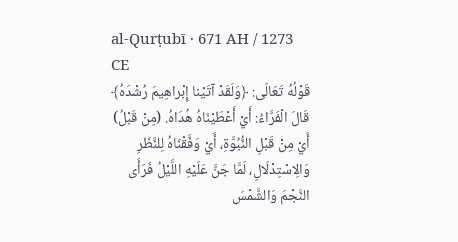al-Qurṭubī · 671 AH / 1273 CE
قَوْلُهُ تَعَالَى: ﴿وَلَقَدْ آتَيْنا إِبْراهِيمَ رُشْدَهُ﴾ قَالَ الْفَرَّاءُ: أَيْ أَعْطَيْنَاهُ هُدَاهُ. (مِنْ قَبْلُ) أَيْ مِنْ قَبْلِ النُّبُوَّةِ، أَيْ وَفَّقْنَاهُ لِلنَّظَرِ وَالِاسْتِدْلَالِ، لَمَّا جَنَّ عَلَيْهِ اللَّيْلُ فَرَأَى النَّجْمَ وَالشَّمْسَ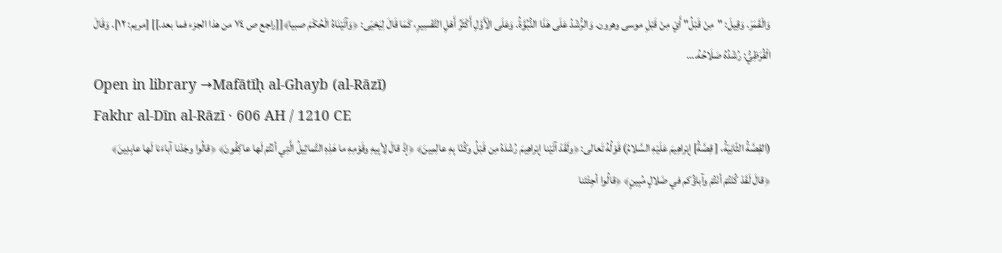وَالْقَمَرَ. وَقِيلَ: "مِنْ قَبْلُ" أَيْ مِنْ قَبْلِ موسى وهرون. وَالرُّشْدُ عَلَى هَذَا النُّبُوَّةُ. وَعَلَى الْأَوَّلِ أَكْثَرُ أَهْلِ التَّفْسِيرِ، كَمَا قَالَ لِيَحْيَى: ﴿وَآتَيْنَاهُ الْحُكْمَ صبيا﴾[[راجع ص ٧٤ من هذا الجزء فما بعد.]] [مريم: ١٢]. وَقَالَ الْقُرَظِيُّ: رُشْدُهُ صَلَاحُهُ.…
Open in library →Mafātīḥ al-Ghayb (al-Rāzī)
Fakhr al-Dīn al-Rāzī · 606 AH / 1210 CE
(القِصَّةُ الثّانِيَةُ، [ قِصَّةُ] إبْراهِيمَ عَلَيْهِ السَّلامُ) قَوْلُهُ تَعالى: ﴿ولَقَدْ آتَيْنا إبْراهِيمَ رُشْدَهُ مِن قَبْلُ وكُنّا بِهِ عالِمِينَ﴾ ﴿إذْ قالَ لِأبِيهِ وقَوْمِهِ ما هَذِهِ التَّماثِيلُ الَّتِي أنْتُمْ لَها عاكِفُونَ﴾ ﴿قالُوا وجَدْنا آباءَنا لَها عابِدِينَ﴾ ﴿قالَ لَقَدْ كُنْتُمْ أنْتُمْ وآباؤُكم في ضَلالٍ مُبِينٍ﴾ ﴿قالُوا أجِئْتَنا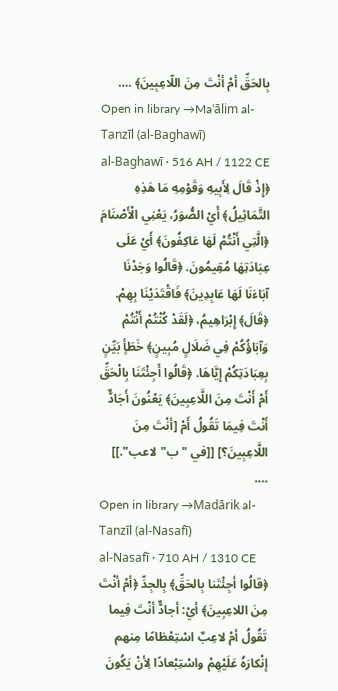بِالحَقِّ أمْ أنْتَ مِنَ اللّاعِبِينَ﴾ .…
Open in library →Maʿālim al-Tanzīl (al-Baghawī)
al-Baghawī · 516 AH / 1122 CE
﴿إِذْ قَالَ لِأَبِيهِ وَقَوْمِهِ مَا هَذِهِ التَّمَاثِيلُ﴾ أَيْ الصُّوَرُ، يَعْنِي الْأَصْنَامَ ﴿الَّتِي أَنْتُمْ لَهَا عَاكِفُونَ﴾ أَيْ عَلَى عِبَادَتِهَا مُقِيمُونَ. ﴿قَالُوا وَجَدْنَا آبَاءَنَا لَهَا عَابِدِينَ﴾ فَاقْتَدَيْنَا بِهِمْ. ﴿قَالَ﴾ إِبْرَاهِيمُ، ﴿لَقَدْ كُنْتُمْ أَنْتُمْ وَآبَاؤُكُمْ فِي ضَلَالٍ مُبِينٍ﴾ خَطَأٍ بَيِّنٍ بِعِبَادَتِكُمْ إِيَّاهَا. ﴿قَالُوا أَجِئْتَنَا بِالْحَقِّ أَمْ أَنْتَ مِنَ اللَّاعِبِينَ﴾ يَعْنُونَ أَجَادٌّ أَنْتَ فِيمَا تَقُولُ أَمْ [أنْتَ مِنَ اللَّاعِبِينَ؟] [[في "ب" لاعب".]] .…
Open in library →Madārik al-Tanzīl (al-Nasafī)
al-Nasafī · 710 AH / 1310 CE
﴿قالُوا أجِئْتَنا بِالحَقِّ﴾ بِالجِدِّ ﴿أمْ أنْتَ مِنَ اللاعِبِينَ﴾ أيْ: أجادٌّ أنْتَ فِيما تَقُولُ أمْ لاعِبٌ اسْتِعْظامًا مِنهم إنْكارَهُ عَلَيْهِمْ واسْتِبْعادًا لِأنْ يَكُونَ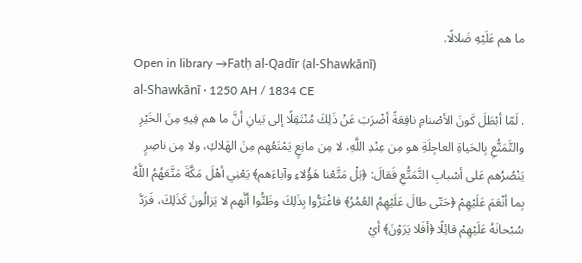ما هم عَلَيْهِ ضَلالًا.
Open in library →Fatḥ al-Qadīr (al-Shawkānī)
al-Shawkānī · 1250 AH / 1834 CE
. لَمّا أبْطَلَ كَونَ الأصْنامِ نافِعَةً أضْرَبَ عَنْ ذَلِكَ مُنْتَقِلًا إلى بَيانِ أنَّ ما هم فِيهِ مِنَ الخَيْرِ والتَّمَتُّعِ بِالحَياةِ العاجِلَةِ هو مِن عِنْدِ اللَّهِ، لا مِن مانِعٍ يَمْنَعُهم مِنَ الهَلاكِ، ولا مِن ناصِرٍ يَنْصُرُهم عَلى أسْبابِ التَّمَتُّعِ فَقالَ: ﴿بَلْ مَتَّعْنا هَؤُلاءِ وآباءَهم﴾ يَعْنِي أهْلَ مَكَّةَ مَتَّعَهُمُ اللَّهُ بِما أنْعَمَ عَلَيْهِمْ ﴿حَتّى طالَ عَلَيْهِمُ العُمُرُ﴾ فاغْتَرُّوا بِذَلِكَ وظَنُّوا أنَّهم لا يَزالُونَ كَذَلِكَ، فَرَدَّ سُبْحانَهُ عَلَيْهِمْ قائِلًا ﴿أفَلا يَرَوْنَ﴾ أيْ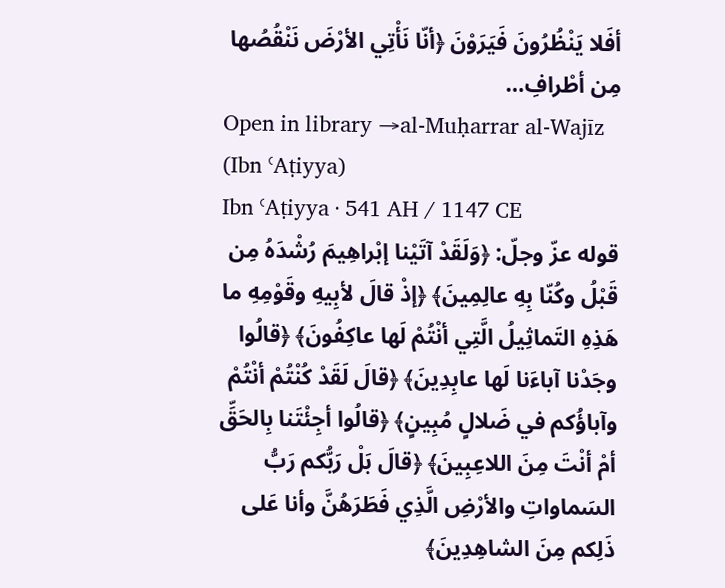أفَلا يَنْظُرُونَ فَيَرَوْنَ ﴿أنّا نَأْتِي الأرْضَ نَنْقُصُها مِن أطْرافِ…
Open in library →al-Muḥarrar al-Wajīz (Ibn ʿAṭiyya)
Ibn ʿAṭiyya · 541 AH / 1147 CE
قوله عزّ وجلّ: ﴿وَلَقَدْ آتَيْنا إبْراهِيمَ رُشْدَهُ مِن قَبْلُ وكُنّا بِهِ عالِمِينَ﴾ ﴿إذْ قالَ لأبِيهِ وقَوْمِهِ ما هَذِهِ التَماثِيلُ الَّتِي أنْتُمْ لَها عاكِفُونَ﴾ ﴿قالُوا وجَدْنا آباءَنا لَها عابِدِينَ﴾ ﴿قالَ لَقَدْ كُنْتُمْ أنْتُمْ وآباؤُكم في ضَلالٍ مُبِينٍ﴾ ﴿قالُوا أجِئْتَنا بِالحَقِّ أمْ أنْتَ مِنَ اللاعِبِينَ﴾ ﴿قالَ بَلْ رَبُّكم رَبُّ السَماواتِ والأرْضِ الَّذِي فَطَرَهُنَّ وأنا عَلى ذَلِكم مِنَ الشاهِدِينَ﴾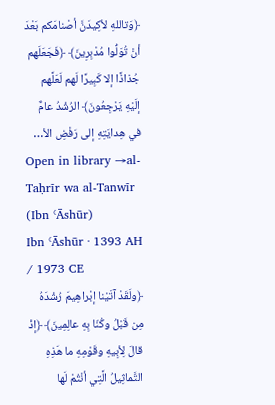﴿وَتاللهِ لأكِيدَنَّ أصْنامَكم بَعْدَ أنْ تُوَلُّوا مُدْبِرِينَ﴾ ﴿فَجَعَلَهم جُذاذًا إلا كَبِيرًا لَهم لَعَلَّهم إلَيْهِ يَرْجِعُونَ﴾ الرُشْدُ عامٌّ في هِدايَتِهِ إلى رَفْضِ الأ…
Open in library →al-Taḥrīr wa al-Tanwīr (Ibn ʿĀshūr)
Ibn ʿĀshūr · 1393 AH / 1973 CE
﴿ولَقَدْ آتَيْنا إبْراهِيمَ رُشْدَهُ مِن قَبْلُ وكُنّا بِهِ عالِمِينَ﴾ ﴿إذْ قالَ لِأبِيهِ وقَوْمِهِ ما هَذِهِ التَّماثِيلُ الَّتِي أنْتُمْ لَها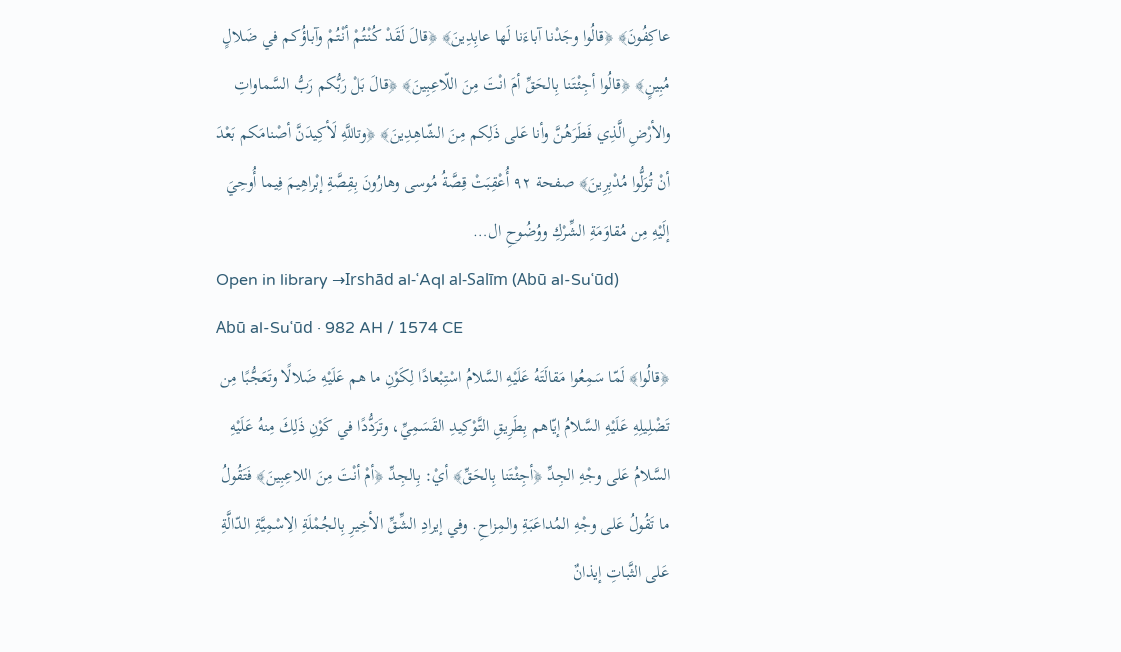عاكِفُونَ﴾ ﴿قالُوا وجَدْنا آباءَنا لَها عابِدِينَ﴾ ﴿قالَ لَقَدْ كُنْتُمْ أنْتُمْ وآباؤُكم في ضَلالٍ مُبِينٍ﴾ ﴿قالُوا أجِئْتَنا بِالحَقِّ أمَ انْتَ مِنَ اللّاعِبِينَ﴾ ﴿قالَ بَلْ رَبُّكم رَبُّ السَّماواتِ والأرْضِ الَّذِي فَطَرَهُنَّ وأنا عَلى ذَلِكم مِنَ الشّاهِدِينَ﴾ ﴿وتاللَّهِ لَأكِيدَنَّ أصْنامَكم بَعْدَ أنْ تُوَلُّوا مُدْبِرِينَ﴾ صفحة ٩٢ أُعْقِبَتْ قِصَّةُ مُوسى وهارُونَ بِقِصَّةِ إبْراهِيمَ فِيما أُوحِيَ إلَيْهِ مِن مُقاوَمَةِ الشِّرْكِ ووُضُوحِ ال…
Open in library →Irshād al-ʿAql al-Salīm (Abū al-Suʿūd)
Abū al-Suʿūd · 982 AH / 1574 CE
﴿قالُوا﴾ لَمّا سَمِعُوا مَقالَتَهُ عَلَيْهِ السَّلامُ اسْتِبْعادًا لِكَوْنِ ما هم عَلَيْهِ ضَلالًا وتَعَجُّبًا مِن تَضْلِيلِهِ عَلَيْهِ السَّلامُ إيّاهم بِطَرِيقِ التَّوْكِيدِ القَسَمِيِّ، وتَرَدُّدًا في كَوْنِ ذَلِكَ مِنهُ عَلَيْهِ السَّلامُ عَلى وجْهِ الجِدِّ ﴿أجِئْتَنا بِالحَقِّ﴾ أيْ: بِالجِدِّ ﴿أمْ أنْتَ مِنَ اللاعِبِينَ﴾ فَتَقُولُ ما تَقُولُ عَلى وجْهِ المُداعَبَةِ والمِزاحِ. وفي إيرادِ الشِّقِّ الأخِيرِ بِالجُمْلَةِ الِاسْمِيَّةِ الدّالَّةِ عَلى الثَّباتِ إيذانٌ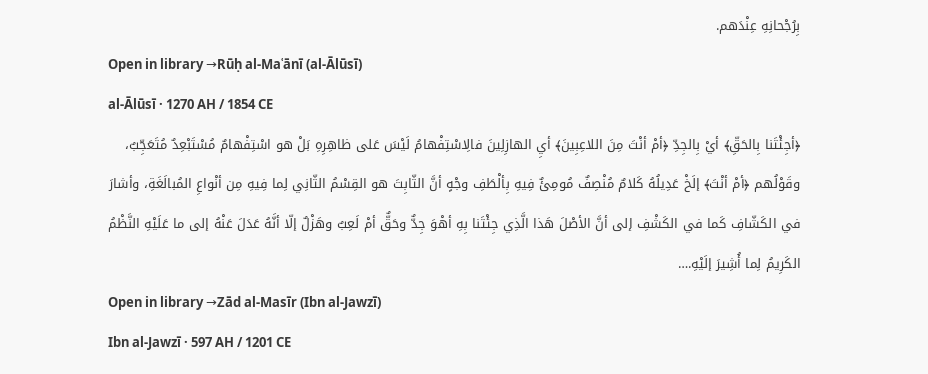بِرُجْحانِهِ عِنْدَهم.
Open in library →Rūḥ al-Maʿānī (al-Ālūsī)
al-Ālūsī · 1270 AH / 1854 CE
﴿أجِئْتَنا بِالحَقِّ﴾ أيْ بِالجِدِّ ﴿أمْ أنْتَ مِنَ اللاعِبِينَ﴾ أيِ الهازِلِينَ فالِاسْتِفْهامُ لَيْسَ عَلى ظاهِرِهِ بَلْ هو اسْتِفْهامٌ مُسْتَبْعِدٌ مُتَعَجِّبٌ، وقَوْلُهم ﴿أمْ أنْتَ﴾ إلَخْ عَدِيلُهُ كَلامٌ مُنْصِفٌ مُومِئٌ فِيهِ بِألْطَفِ وجْهٍ أنَّ الثّابِتَ هو القِسْمُ الثّانِي لِما فِيهِ مِن أنْواعِ المُبالَغَةِ، وأشارَ في الكَشّافِ كَما في الكَشْفِ إلى أنَّ الأصْلَ هَذا الَّذِي جِئْتَنا بِهِ أهْوَ جِدٌّ وحَقٌّ أمْ لَعِبٌ وهَزْلٌ إلّا أنَّهُ عَدَلَ عَنْهُ إلى ما عَلَيْهِ النَّظْمُ الكَرِيمُ لِما أُشِيرَ إلَيْهِ.…
Open in library →Zād al-Masīr (Ibn al-Jawzī)
Ibn al-Jawzī · 597 AH / 1201 CE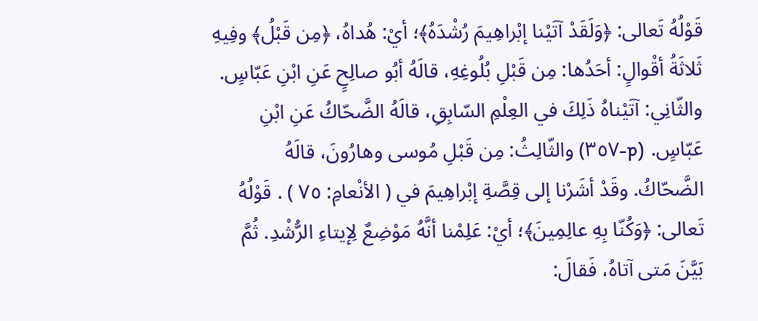قَوْلُهُ تَعالى: ﴿وَلَقَدْ آتَيْنا إبْراهِيمَ رُشْدَهُ﴾؛ أيْ: هُداهُ، ﴿مِن قَبْلُ﴾ وفِيهِ ثَلاثَةُ أقْوالٍ: أحَدُها: مِن قَبْلِ بُلُوغِهِ، قالَهُ أبُو صالِحٍ عَنِ ابْنِ عَبّاسٍ. والثّانِي: آتَيْناهُ ذَلِكَ في العِلْمِ السّابِقِ، قالَهُ الضَّحّاكُ عَنِ ابْنِ عَبّاسٍ. (p-٣٥٧) والثّالِثُ: مِن قَبْلِ مُوسى وهارُونَ، قالَهُ الضَّحّاكُ. وقَدْ أشَرْنا إلى قِصَّةِ إبْراهِيمَ في ( الأنْعامِ: ٧٥ ) . قَوْلُهُ تَعالى: ﴿وَكُنّا بِهِ عالِمِينَ﴾؛ أيْ: عَلِمْنا أنَّهُ مَوْضِعٌ لِإيتاءِ الرُّشْدِ. ثُمَّ بَيَّنَ مَتى آتاهُ، فَقالَ: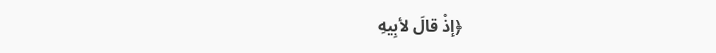﴿إذْ قالَ لأبِيهِ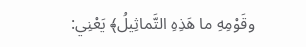وقَوْمِهِ ما هَذِهِ التَّماثِيلُ﴾ يَعْنِي: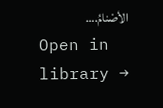الأصْنامُ.…
Open in library →